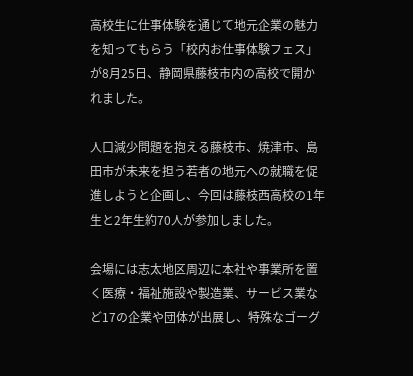高校生に仕事体験を通じて地元企業の魅力を知ってもらう「校内お仕事体験フェス」が8月25日、静岡県藤枝市内の高校で開かれました。

人口減少問題を抱える藤枝市、焼津市、島田市が未来を担う若者の地元への就職を促進しようと企画し、今回は藤枝西高校の1年生と2年生約70人が参加しました。

会場には志太地区周辺に本社や事業所を置く医療・福祉施設や製造業、サービス業など17の企業や団体が出展し、特殊なゴーグ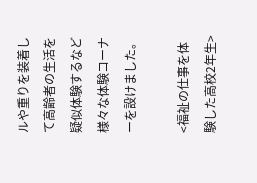ルや重りを装着して高齢者の生活を疑似体験するなど様々な体験コーナーを設けました。

<福祉の仕事を体験した高校2年生>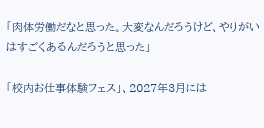「肉体労働だなと思った。大変なんだろうけど、やりがいはすごくあるんだろうと思った」

「校内お仕事体験フェス」、2027年3月には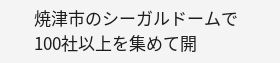焼津市のシーガルドームで100社以上を集めて開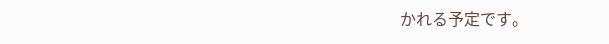かれる予定です。